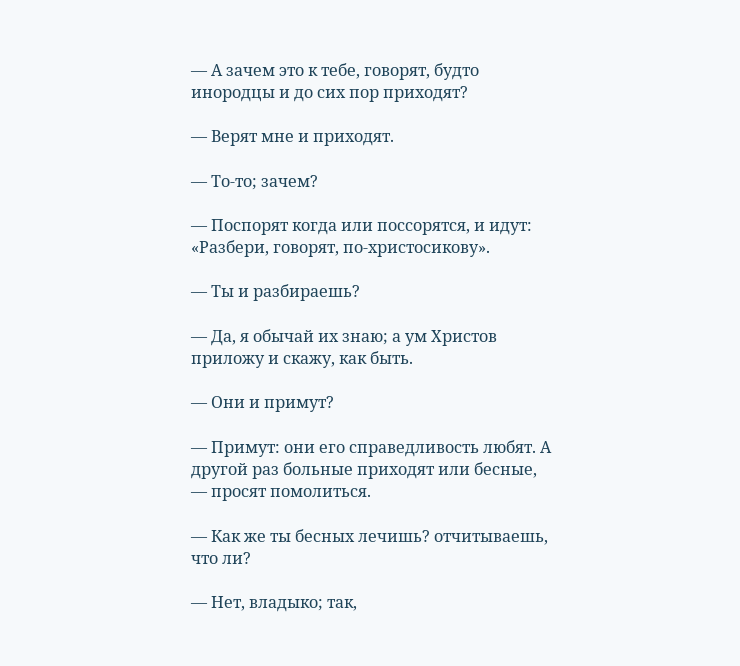— А зачем это к тебе, говорят, будто инородцы и до сих пор приходят?

— Верят мне и приходят.

— То-то; зачем?

— Поспорят когда или поссорятся, и идут: «Разбери, говорят, по-христосикову».

— Ты и разбираешь?

— Да, я обычай их знаю; а ум Христов приложу и скажу, как быть.

— Они и примут?

— Примут: они его справедливость любят. А другой раз больные приходят или бесные, — просят помолиться.

— Как же ты бесных лечишь? отчитываешь, что ли?

— Нет, владыко; так,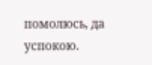помолюсь, да успокою.